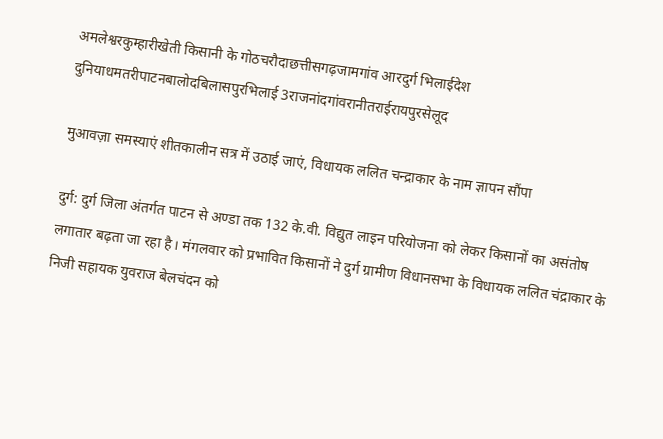अमलेश्वरकुम्हारीखेती किसानी के गोठचरौदाछत्तीसगढ़जामगांव आरदुर्ग भिलाईदेश दुनियाधमतरीपाटनबालोदबिलासपुरभिलाई 3राजनांदगांवरानीतराईरायपुरसेलूद

मुआवज़ा समस्याएं शीतकालीन सत्र में उठाई जाएं, विधायक ललित चन्द्राकार के नाम ज्ञापन सौंपा

दुर्ग: दुर्ग जिला अंतर्गत पाटन से अण्डा तक 132 के.वी. विद्युत लाइन परियोजना को लेकर किसानों का असंतोष लगातार बढ़ता जा रहा है। मंगलवार को प्रभावित किसानों ने दुर्ग ग्रामीण विधानसभा के विधायक ललित चंद्राकार के निजी सहायक युवराज बेलचंदन को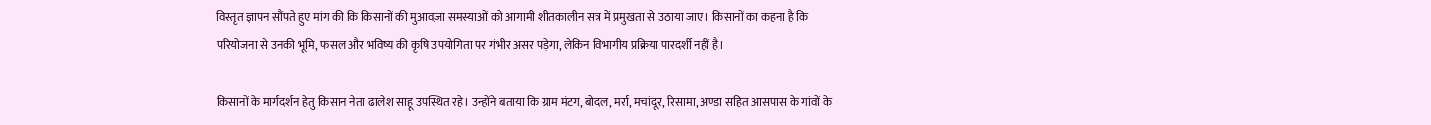विस्तृत ज्ञापन सौंपते हुए मांग की कि किसानों की मुआवज़ा समस्याओं को आगामी शीतकालीन सत्र में प्रमुखता से उठाया जाए। किसानों का कहना है कि परियोजना से उनकी भूमि, फसल और भविष्य की कृषि उपयोगिता पर गंभीर असर पड़ेगा, लेकिन विभागीय प्रक्रिया पारदर्शी नहीं है।

किसानों के मार्गदर्शन हेतु किसान नेता ढालेश साहू उपस्थित रहे। उन्होंने बताया कि ग्राम मंटग, बोदल, मर्रा, मचांदूर, रिसामा, अण्डा सहित आसपास के गांवों के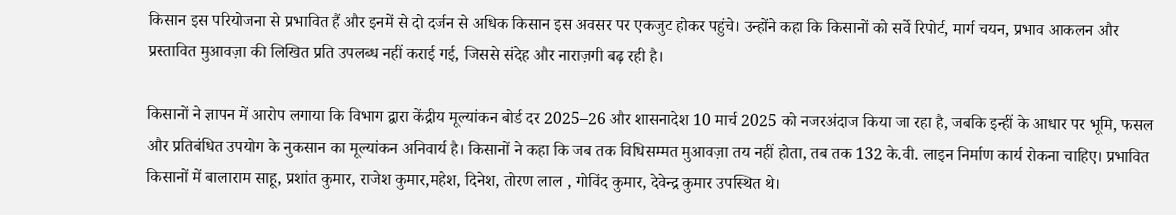किसान इस परियोजना से प्रभावित हैं और इनमें से दो दर्जन से अधिक किसान इस अवसर पर एकजुट होकर पहुंचे। उन्होंने कहा कि किसानों को सर्वे रिपोर्ट, मार्ग चयन, प्रभाव आकलन और प्रस्तावित मुआवज़ा की लिखित प्रति उपलब्ध नहीं कराई गई, जिससे संदेह और नाराज़गी बढ़ रही है।

किसानों ने ज्ञापन में आरोप लगाया कि विभाग द्वारा केंद्रीय मूल्यांकन बोर्ड दर 2025–26 और शासनादेश 10 मार्च 2025 को नजरअंदाज किया जा रहा है, जबकि इन्हीं के आधार पर भूमि, फसल और प्रतिबंधित उपयोग के नुकसान का मूल्यांकन अनिवार्य है। किसानों ने कहा कि जब तक विधिसम्मत मुआवज़ा तय नहीं होता, तब तक 132 के.वी. लाइन निर्माण कार्य रोकना चाहिए। प्रभावित किसानों में बालाराम साहू, प्रशांत कुमार, राजेश कुमार,महेश, दिनेश, तोरण लाल , गोविंद कुमार, देवेन्द्र कुमार उपस्थित थे।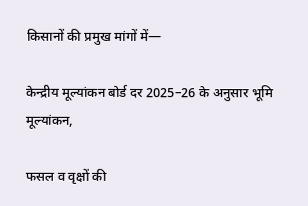किसानों की प्रमुख मांगों में—

केन्द्रीय मूल्यांकन बोर्ड दर 2025–26 के अनुसार भूमि मूल्यांकन,

फसल व वृक्षों की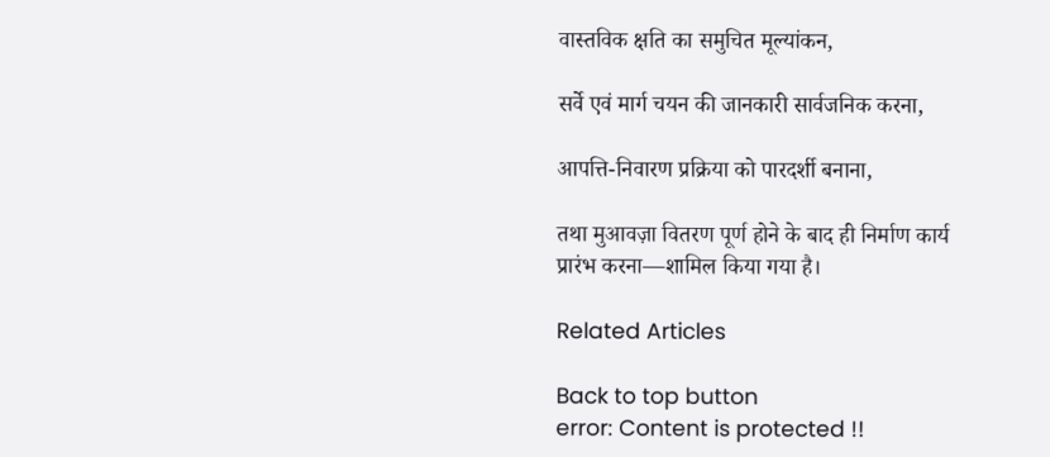वास्तविक क्षति का समुचित मूल्यांकन,

सर्वे एवं मार्ग चयन की जानकारी सार्वजनिक करना,

आपत्ति-निवारण प्रक्रिया को पारदर्शी बनाना,

तथा मुआवज़ा वितरण पूर्ण होने के बाद ही निर्माण कार्य प्रारंभ करना—शामिल किया गया है।

Related Articles

Back to top button
error: Content is protected !!